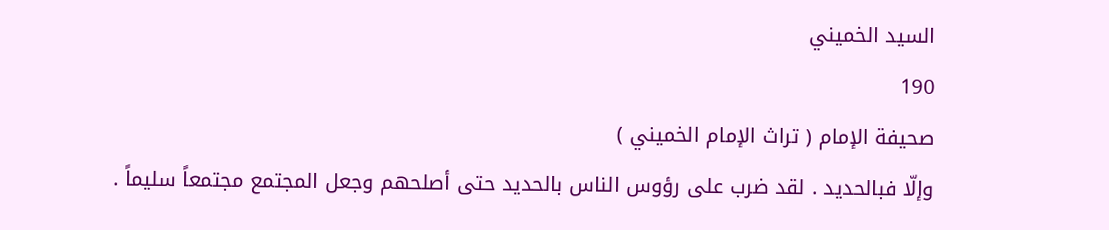السيد الخميني
190
صحيفة الإمام ( تراث الإمام الخميني )
وإلّا فبالحديد . لقد ضرب على رؤوس الناس بالحديد حتى أصلحهم وجعل المجتمع مجتمعاً سليماً .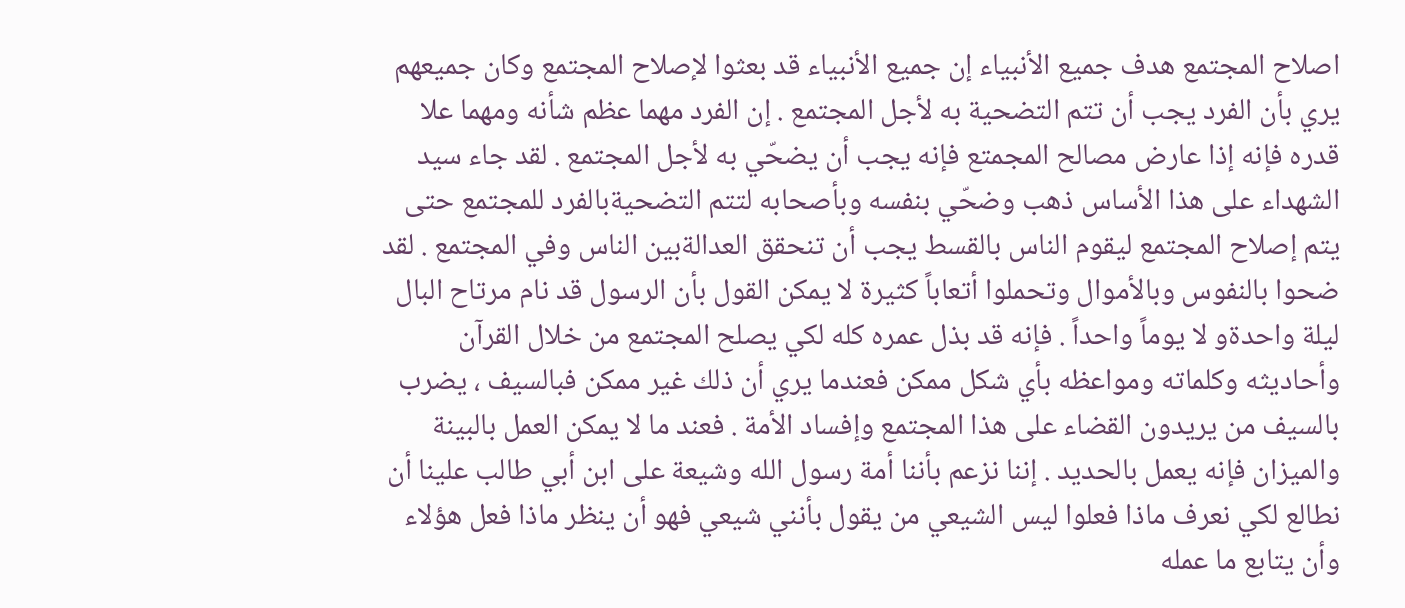اصلاح المجتمع هدف جميع الأنبياء إن جميع الأنبياء قد بعثوا لإصلاح المجتمع وكان جميعهم يري بأن الفرد يجب أن تتم التضحية به لأجل المجتمع . إن الفرد مهما عظم شأنه ومهما علا قدره فإنه إذا عارض مصالح المجمتع فإنه يجب أن يضحّي به لأجل المجتمع . لقد جاء سيد الشهداء على هذا الأساس ذهب وضحّي بنفسه وبأصحابه لتتم التضحيةبالفرد للمجتمع حتى يتم إصلاح المجتمع ليقوم الناس بالقسط يجب أن تنحقق العدالةبين الناس وفي المجتمع . لقد ضحوا بالنفوس وبالأموال وتحملوا أتعاباً كثيرة لا يمكن القول بأن الرسول قد نام مرتاح البال ليلة واحدةو لا يوماً واحداً . فإنه قد بذل عمره كله لكي يصلح المجتمع من خلال القرآن وأحاديثه وكلماته ومواعظه بأي شكل ممكن فعندما يري أن ذلك غير ممكن فبالسيف ، يضرب بالسيف من يريدون القضاء على هذا المجتمع وإفساد الأمة . فعند ما لا يمكن العمل بالبينة والميزان فإنه يعمل بالحديد . إننا نزعم بأننا أمة رسول الله وشيعة على ابن أبي طالب علينا أن نطالع لكي نعرف ماذا فعلوا ليس الشيعي من يقول بأنني شيعي فهو أن ينظر ماذا فعل هؤلاء وأن يتابع ما عمله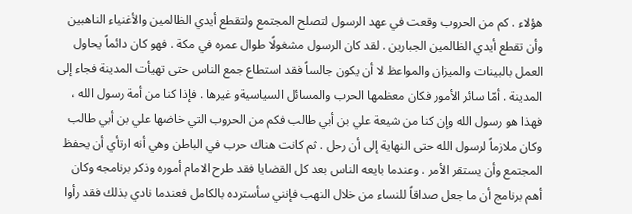هؤلاء . كم من الحروب وقعت في عهد الرسول لتصلح المجتمع ولتقطع أيدي الظالمين والأغنياء الناهبين وأن تقطع أيدي الظالمين الجبارين . لقد كان الرسول مشغولًا طوال عمره في مكة . فهو كان دائماً يحاول العمل بالبينات والميزان والمواعظ لا أن يكون جالساً فقد استطاع جمع الناس حتى تهيأت المدينة فجاء إلى المدينة . أمّا سائر الأمور فكان معظمها الحرب والمسائل السياسيةو غيرها . فإذا كنا من أمة رسول الله ، فهذا هو رسول الله وإن كنا من شيعة علي بن أبي طالب فكم من الحروب التي خاضها علي بن أبي طالب وكان ملازماً لرسول الله حتى النهاية إلى أن رحل . ثم كانت هناك حرب في الباطن وهي أنه ارتأي أن يحفظ المجتمع وأن يستقر الأمر . وعندما بايعه الناس بعد كل القضايا فقد طرح الامام أموره وذكر برنامجه وكان أهم برنامج أن ما جعل صداقاً للنساء من خلال النهب فإنني سأسترده بالكامل فعندما نادي بذلك فقد رأوا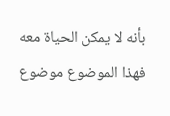بأنه لا يمكن الحياة معه فهذا الموضوع موضوع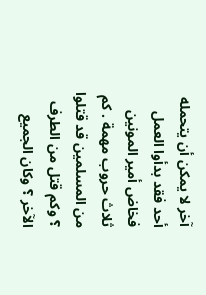آخر لا يمكن أن يتحمله أحد فقد بدأوا العمل فخاض أمير المونين ثلاث حروب مهمة . كم من المسلمين قد قتلوا ؟ وكم قتل من الطرف الآخر ؟ وكان الجميع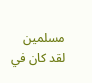مسلمين لقد كان في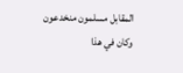المقابل مسلمون منخدعون وكان في هذا